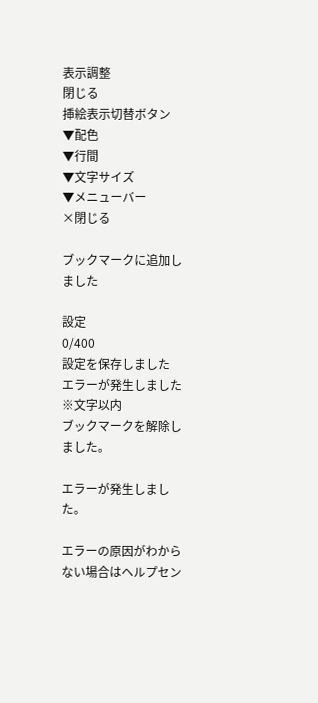表示調整
閉じる
挿絵表示切替ボタン
▼配色
▼行間
▼文字サイズ
▼メニューバー
×閉じる

ブックマークに追加しました

設定
0/400
設定を保存しました
エラーが発生しました
※文字以内
ブックマークを解除しました。

エラーが発生しました。

エラーの原因がわからない場合はヘルプセン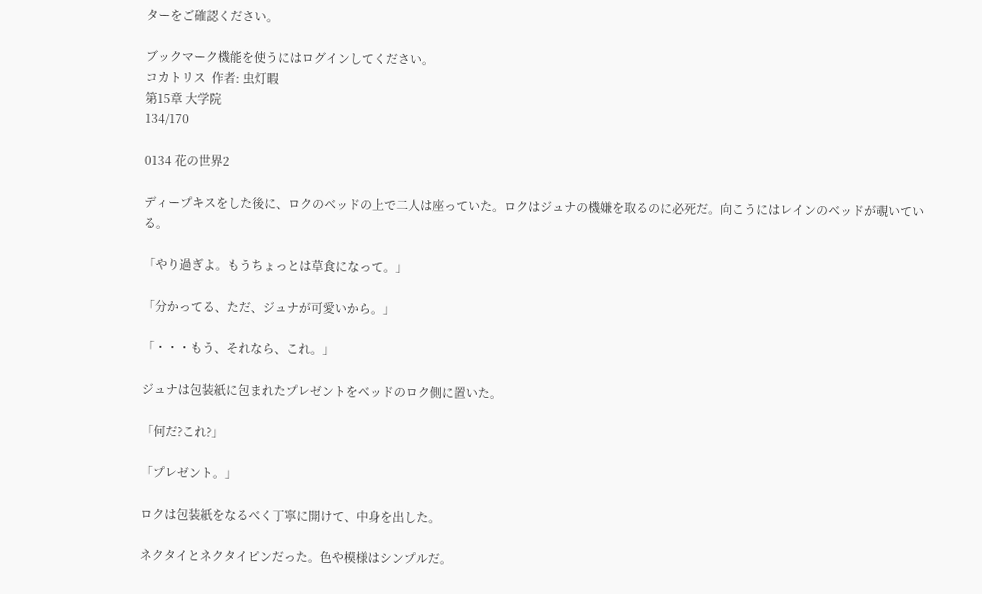ターをご確認ください。

ブックマーク機能を使うにはログインしてください。
コカトリス  作者: 虫灯暇
第15章 大学院
134/170

0134 花の世界2

ディープキスをした後に、ロクのベッドの上で二人は座っていた。ロクはジュナの機嫌を取るのに必死だ。向こうにはレインのベッドが覗いている。

「やり過ぎよ。もうちょっとは草食になって。」

「分かってる、ただ、ジュナが可愛いから。」

「・・・もう、それなら、これ。」

ジュナは包装紙に包まれたプレゼントをベッドのロク側に置いた。

「何だ?これ?」

「プレゼント。」

ロクは包装紙をなるべく丁寧に開けて、中身を出した。

ネクタイとネクタイピンだった。色や模様はシンプルだ。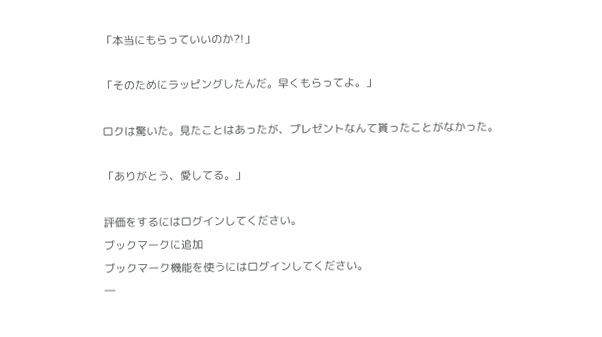「本当にもらっていいのか?!」

「そのためにラッピングしたんだ。早くもらってよ。」

ロクは驚いた。見たことはあったが、プレゼントなんて貰ったことがなかった。

「ありがとう、愛してる。」

評価をするにはログインしてください。
ブックマークに追加
ブックマーク機能を使うにはログインしてください。
―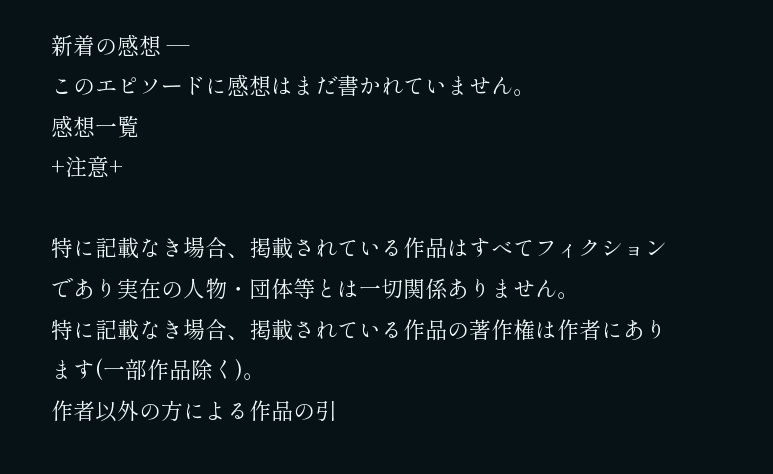新着の感想 ―
このエピソードに感想はまだ書かれていません。
感想一覧
+注意+

特に記載なき場合、掲載されている作品はすべてフィクションであり実在の人物・団体等とは一切関係ありません。
特に記載なき場合、掲載されている作品の著作権は作者にあります(一部作品除く)。
作者以外の方による作品の引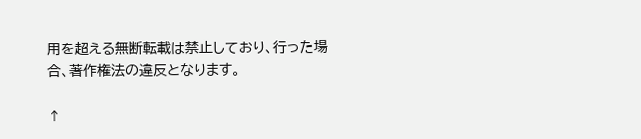用を超える無断転載は禁止しており、行った場合、著作権法の違反となります。

↑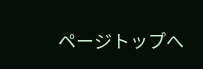ページトップへ